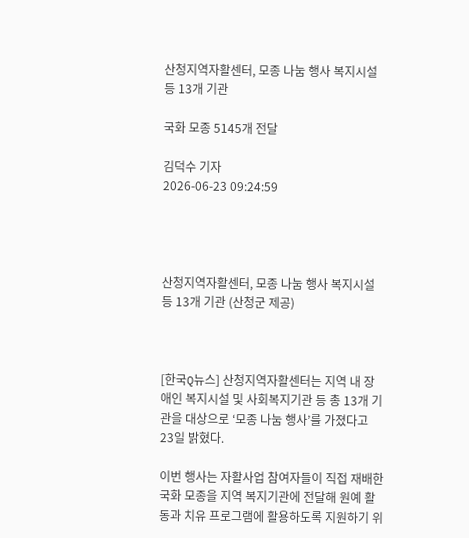산청지역자활센터, 모종 나눔 행사 복지시설 등 13개 기관

국화 모종 5145개 전달

김덕수 기자
2026-06-23 09:24:59




산청지역자활센터, 모종 나눔 행사 복지시설 등 13개 기관 (산청군 제공)



[한국Q뉴스] 산청지역자활센터는 지역 내 장애인 복지시설 및 사회복지기관 등 총 13개 기관을 대상으로 ‘모종 나눔 행사’를 가졌다고 23일 밝혔다.

이번 행사는 자활사업 참여자들이 직접 재배한 국화 모종을 지역 복지기관에 전달해 원예 활동과 치유 프로그램에 활용하도록 지원하기 위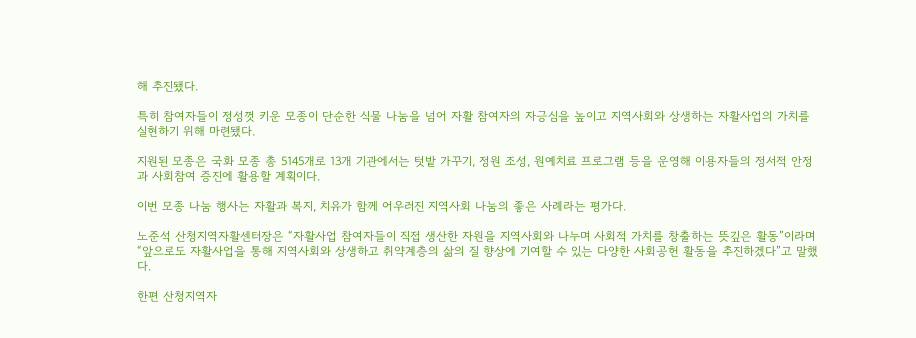해 추진됐다.

특히 참여자들이 정성껏 키운 모종이 단순한 식물 나눔을 넘어 자활 참여자의 자긍심을 높이고 지역사회와 상생하는 자활사업의 가치를 실현하기 위해 마련됐다.

지원된 모종은 국화 모종 총 5145개로 13개 기관에서는 텃밭 가꾸기, 정원 조성, 원예치료 프로그램 등을 운영해 이용자들의 정서적 안정과 사회참여 증진에 활용할 계획이다.

이번 모종 나눔 행사는 자활과 복지, 치유가 함께 어우러진 지역사회 나눔의 좋은 사례라는 평가다.

노준석 산청지역자활센터장은 “자활사업 참여자들이 직접 생산한 자원을 지역사회와 나누며 사회적 가치를 창출하는 뜻깊은 활동”이라며 “앞으로도 자활사업을 통해 지역사회와 상생하고 취약계층의 삶의 질 향상에 기여할 수 있는 다양한 사회공헌 활동을 추진하겠다”고 말했다.

한편 산청지역자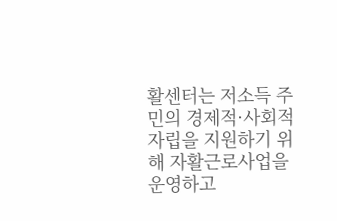활센터는 저소득 주민의 경제적·사회적 자립을 지원하기 위해 자활근로사업을 운영하고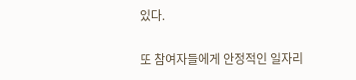있다.

또 참여자들에게 안정적인 일자리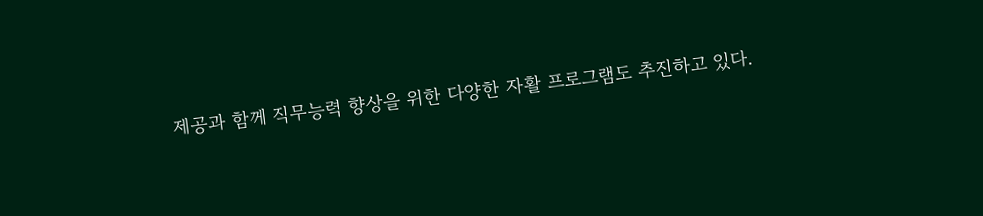제공과 함께 직무능력 향상을 위한 다양한 자활 프로그램도 추진하고 있다.